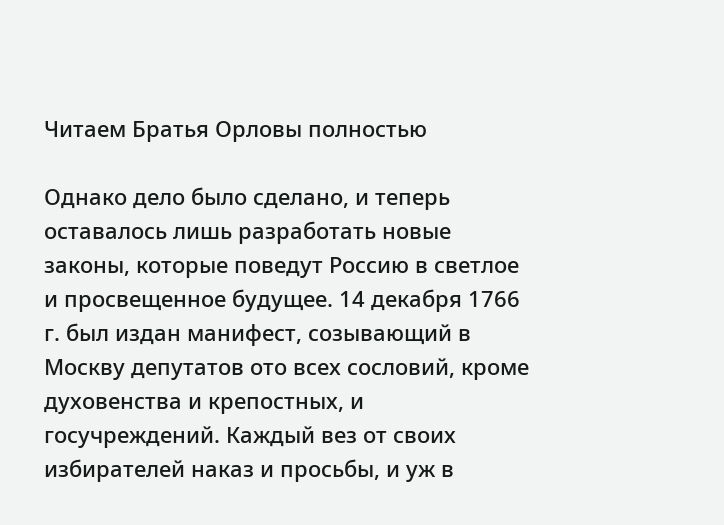Читаем Братья Орловы полностью

Однако дело было сделано, и теперь оставалось лишь разработать новые законы, которые поведут Россию в светлое и просвещенное будущее. 14 декабря 1766 г. был издан манифест, созывающий в Москву депутатов ото всех сословий, кроме духовенства и крепостных, и госучреждений. Каждый вез от своих избирателей наказ и просьбы, и уж в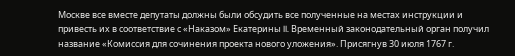Москве все вместе депутаты должны были обсудить все полученные на местах инструкции и привесть их в соответствие с «Наказом» Екатерины II. Временный законодательный орган получил название «Комиссия для сочинения проекта нового уложения». Присягнув 30 июля 1767 г.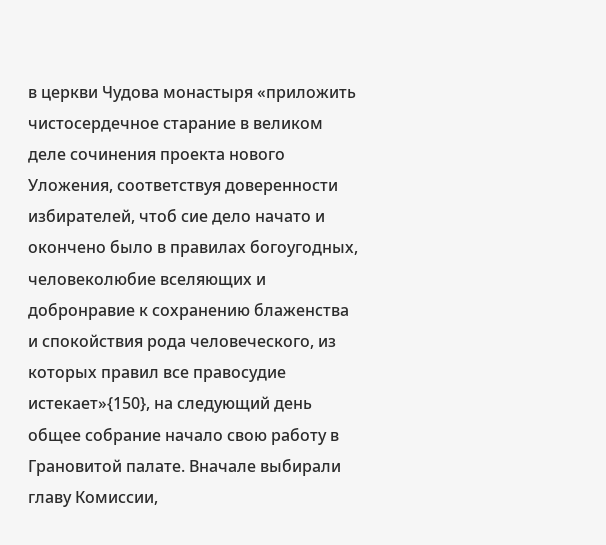в церкви Чудова монастыря «приложить чистосердечное старание в великом деле сочинения проекта нового Уложения, соответствуя доверенности избирателей, чтоб сие дело начато и окончено было в правилах богоугодных, человеколюбие вселяющих и добронравие к сохранению блаженства и спокойствия рода человеческого, из которых правил все правосудие истекает»{150}, на следующий день общее собрание начало свою работу в Грановитой палате. Вначале выбирали главу Комиссии,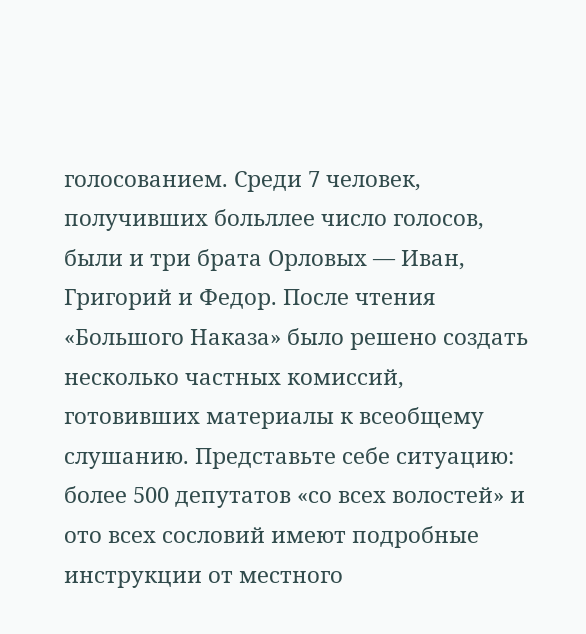голосованием. Среди 7 человек, получивших больллее число голосов, были и три брата Орловых — Иван, Григорий и Федор. После чтения «Большого Наказа» было решено создать несколько частных комиссий, готовивших материалы к всеобщему слушанию. Представьте себе ситуацию: более 500 депутатов «со всех волостей» и ото всех сословий имеют подробные инструкции от местного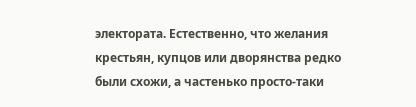электората. Естественно, что желания крестьян, купцов или дворянства редко были схожи, а частенько просто-таки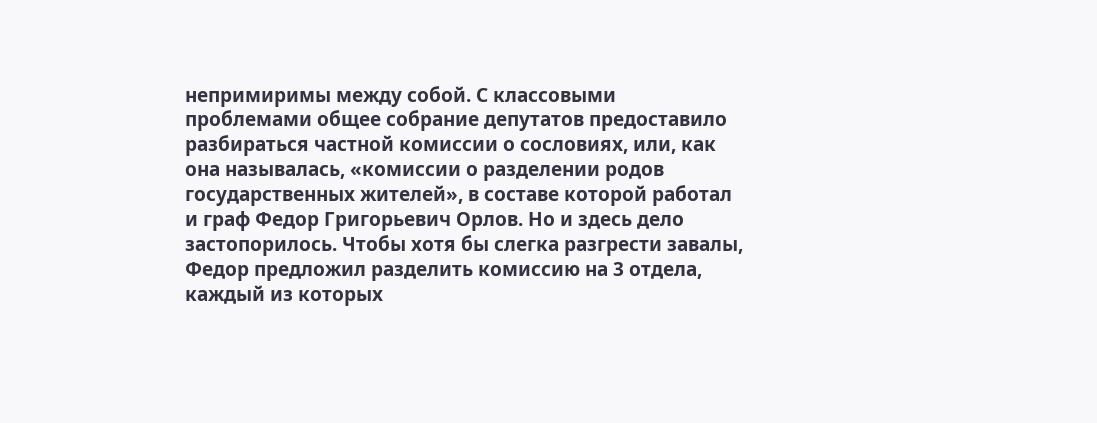непримиримы между собой. С классовыми проблемами общее собрание депутатов предоставило разбираться частной комиссии о сословиях, или, как она называлась, «комиссии о разделении родов государственных жителей», в составе которой работал и граф Федор Григорьевич Орлов. Но и здесь дело застопорилось. Чтобы хотя бы слегка разгрести завалы, Федор предложил разделить комиссию на 3 отдела, каждый из которых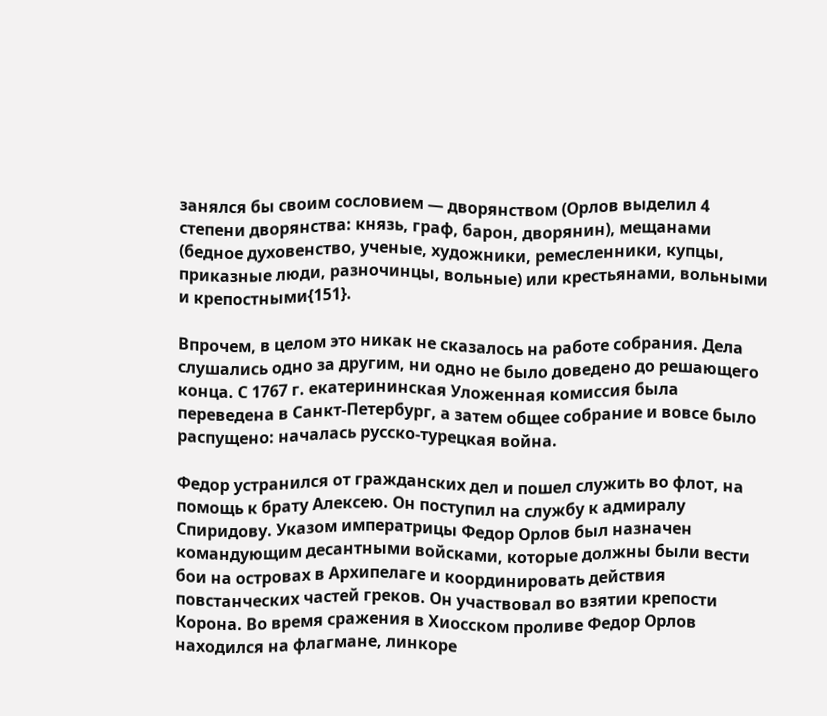занялся бы своим сословием — дворянством (Орлов выделил 4 степени дворянства: князь, граф, барон, дворянин), мещанами (бедное духовенство, ученые, художники, ремесленники, купцы, приказные люди, разночинцы, вольные) или крестьянами, вольными и крепостными{151}.

Впрочем, в целом это никак не сказалось на работе собрания. Дела слушались одно за другим, ни одно не было доведено до решающего конца. С 1767 г. екатерининская Уложенная комиссия была переведена в Санкт-Петербург, а затем общее собрание и вовсе было распущено: началась русско-турецкая война.

Федор устранился от гражданских дел и пошел служить во флот, на помощь к брату Алексею. Он поступил на службу к адмиралу Спиридову. Указом императрицы Федор Орлов был назначен командующим десантными войсками, которые должны были вести бои на островах в Архипелаге и координировать действия повстанческих частей греков. Он участвовал во взятии крепости Корона. Во время сражения в Хиосском проливе Федор Орлов находился на флагмане, линкоре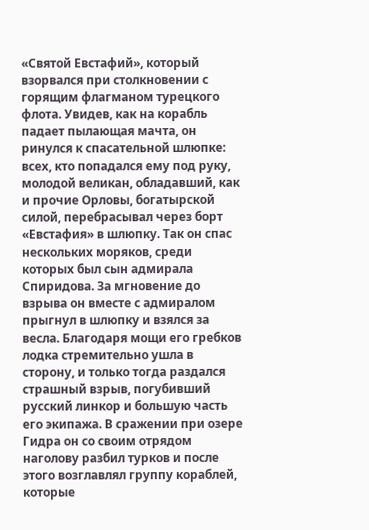«Святой Евстафий», который взорвался при столкновении с горящим флагманом турецкого флота. Увидев, как на корабль падает пылающая мачта, он ринулся к спасательной шлюпке: всех, кто попадался ему под руку, молодой великан, обладавший, как и прочие Орловы, богатырской силой, перебрасывал через борт «Евстафия» в шлюпку. Так он спас нескольких моряков, среди которых был сын адмирала Спиридова. За мгновение до взрыва он вместе с адмиралом прыгнул в шлюпку и взялся за весла. Благодаря мощи его гребков лодка стремительно ушла в сторону, и только тогда раздался страшный взрыв, погубивший русский линкор и большую часть его экипажа. В сражении при озере Гидра он со своим отрядом наголову разбил турков и после этого возглавлял группу кораблей, которые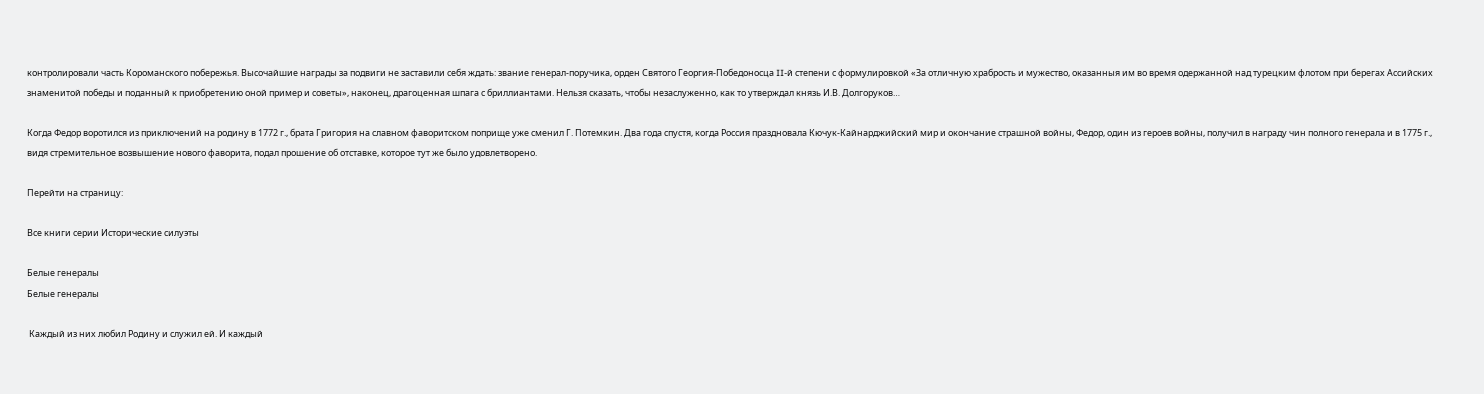контролировали часть Короманского побережья. Высочайшие награды за подвиги не заставили себя ждать: звание генерал-поручика, орден Святого Георгия-Победоносца II-й степени с формулировкой «За отличную храбрость и мужество, оказанныя им во время одержанной над турецким флотом при берегах Ассийских знаменитой победы и поданный к приобретению оной пример и советы», наконец, драгоценная шпага с бриллиантами. Нельзя сказать, чтобы незаслуженно, как то утверждал князь И.В. Долгоруков…

Когда Федор воротился из приключений на родину в 1772 г., брата Григория на славном фаворитском поприще уже сменил Г. Потемкин. Два года спустя, когда Россия праздновала Кючук-Кайнарджийский мир и окончание страшной войны, Федор, один из героев войны, получил в награду чин полного генерала и в 1775 г., видя стремительное возвышение нового фаворита, подал прошение об отставке, которое тут же было удовлетворено.

Перейти на страницу:

Все книги серии Исторические силуэты

Белые генералы
Белые генералы

 Каждый из них любил Родину и служил ей. И каждый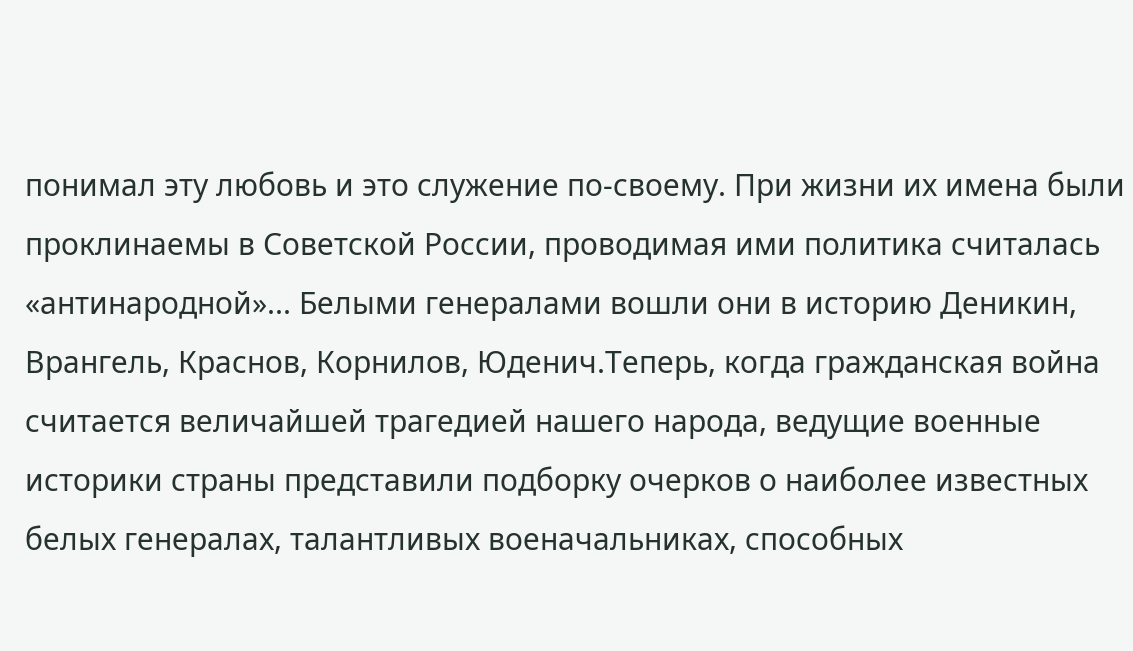понимал эту любовь и это служение по-своему. При жизни их имена были проклинаемы в Советской России, проводимая ими политика считалась «антинародной»... Белыми генералами вошли они в историю Деникин, Врангель, Краснов, Корнилов, Юденич.Теперь, когда гражданская война считается величайшей трагедией нашего народа, ведущие военные историки страны представили подборку очерков о наиболее известных белых генералах, талантливых военачальниках, способных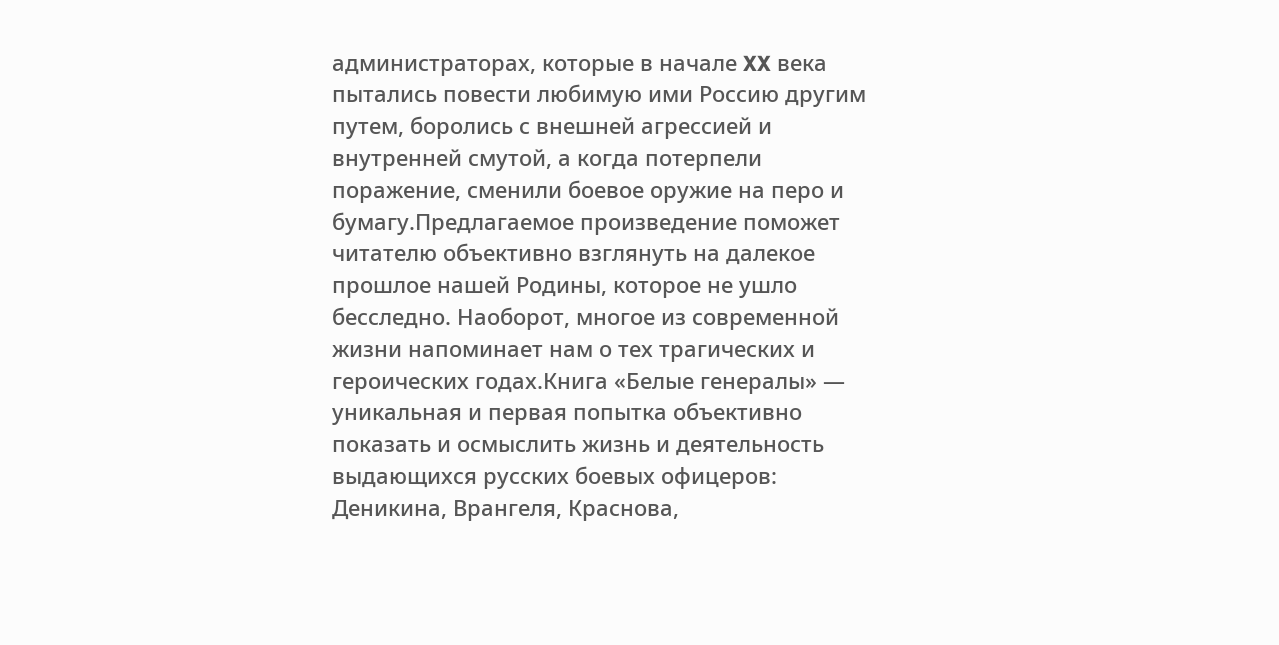администраторах, которые в начале XX века пытались повести любимую ими Россию другим путем, боролись с внешней агрессией и внутренней смутой, а когда потерпели поражение, сменили боевое оружие на перо и бумагу.Предлагаемое произведение поможет читателю объективно взглянуть на далекое прошлое нашей Родины, которое не ушло бесследно. Наоборот, многое из современной жизни напоминает нам о тех трагических и героических годах.Книга «Белые генералы» — уникальная и первая попытка объективно показать и осмыслить жизнь и деятельность выдающихся русских боевых офицеров: Деникина, Врангеля, Краснова,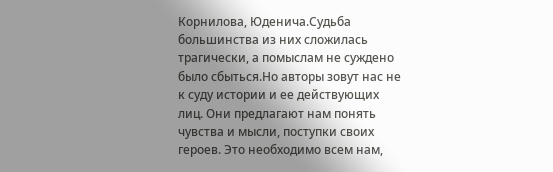Корнилова, Юденича.Судьба большинства из них сложилась трагически, а помыслам не суждено было сбыться.Но авторы зовут нас не к суду истории и ее действующих лиц. Они предлагают нам понять чувства и мысли, поступки своих героев. Это необходимо всем нам,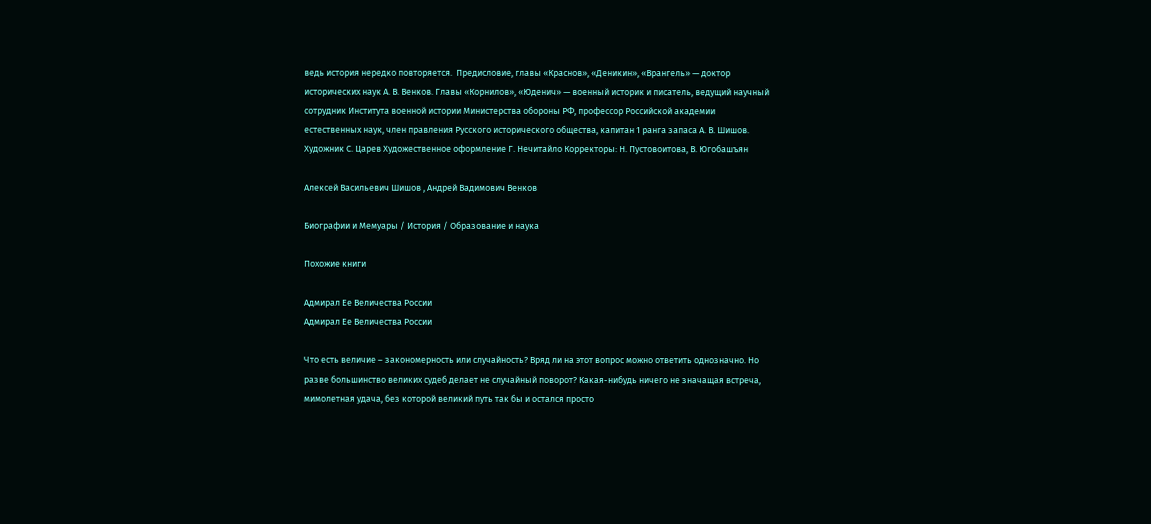ведь история нередко повторяется.  Предисловие, главы «Краснов», «Деникин», «Врангель» — доктор исторических наук А. В. Венков. Главы «Корнилов», «Юденич» — военный историк и писатель, ведущий научный сотрудник Института военной истории Министерства обороны РФ, профессор Российской академии естественных наук, член правления Русского исторического общества, капитан 1 ранга запаса А. В. Шишов. Художник С. Царев Художественное оформление Г. Нечитайло Корректоры: Н. Пустовоитова, В. Югобашъян

Алексей Васильевич Шишов , Андрей Вадимович Венков

Биографии и Мемуары / История / Образование и наука

Похожие книги

Адмирал Ее Величества России
Адмирал Ее Величества России

Что есть величие – закономерность или случайность? Вряд ли на этот вопрос можно ответить однозначно. Но разве большинство великих судеб делает не случайный поворот? Какая-нибудь ничего не значащая встреча, мимолетная удача, без которой великий путь так бы и остался просто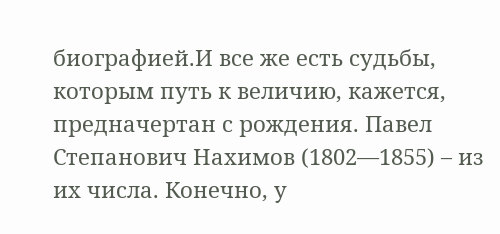биографией.И все же есть судьбы, которым путь к величию, кажется, предначертан с рождения. Павел Степанович Нахимов (1802—1855) – из их числа. Конечно, у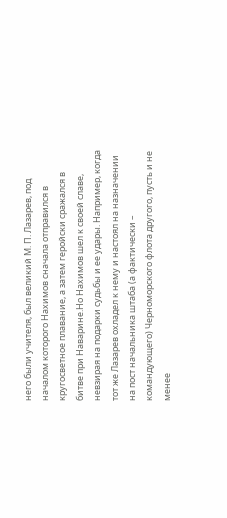него были учителя, был великий М. П. Лазарев, под началом которого Нахимов сначала отправился в кругосветное плавание, а затем геройски сражался в битве при Наварине.Но Нахимов шел к своей славе, невзирая на подарки судьбы и ее удары. Например, когда тот же Лазарев охладел к нему и настоял на назначении на пост начальника штаба (а фактически – командующего) Черноморского флота другого, пусть и не менее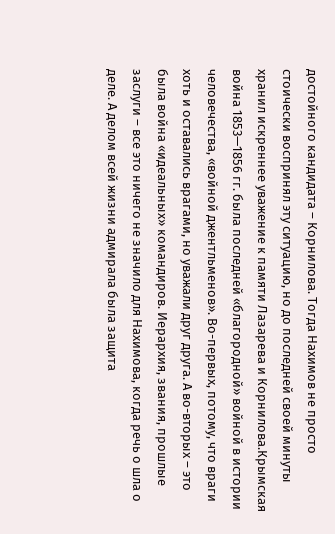достойного кандидата – Корнилова. Тогда Нахимов не просто стоически воспринял эту ситуацию, но до последней своей минуты хранил искреннее уважение к памяти Лазарева и Корнилова.Крымская война 1853—1856 гг. была последней «благородной» войной в истории человечества, «войной джентльменов». Во-первых, потому, что враги хоть и оставались врагами, но уважали друг друга. А во-вторых – это была война «идеальных» командиров. Иерархия, звания, прошлые заслуги – все это ничего не значило для Нахимова, когда речь о шла о деле. А делом всей жизни адмирала была защита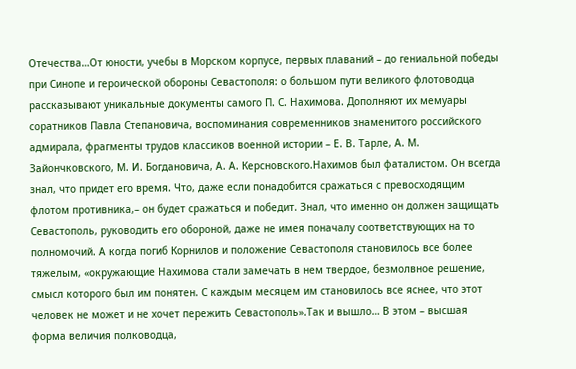Отечества…От юности, учебы в Морском корпусе, первых плаваний – до гениальной победы при Синопе и героической обороны Севастополя: о большом пути великого флотоводца рассказывают уникальные документы самого П. С. Нахимова. Дополняют их мемуары соратников Павла Степановича, воспоминания современников знаменитого российского адмирала, фрагменты трудов классиков военной истории – Е. В. Тарле, А. М. Зайончковского, М. И. Богдановича, А. А. Керсновского.Нахимов был фаталистом. Он всегда знал, что придет его время. Что, даже если понадобится сражаться с превосходящим флотом противника,– он будет сражаться и победит. Знал, что именно он должен защищать Севастополь, руководить его обороной, даже не имея поначалу соответствующих на то полномочий. А когда погиб Корнилов и положение Севастополя становилось все более тяжелым, «окружающие Нахимова стали замечать в нем твердое, безмолвное решение, смысл которого был им понятен. С каждым месяцем им становилось все яснее, что этот человек не может и не хочет пережить Севастополь».Так и вышло… В этом – высшая форма величия полководца,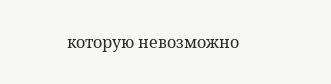которую невозможно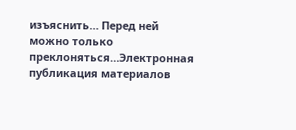изъяснить… Перед ней можно только преклоняться…Электронная публикация материалов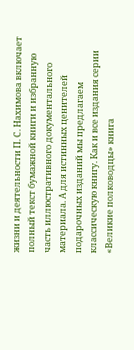жизни и деятельности П. С. Нахимова включает полный текст бумажной книги и избранную часть иллюстративного документального материала. А для истинных ценителей подарочных изданий мы предлагаем классическую книгу. Как и все издания серии «Великие полководцы» книга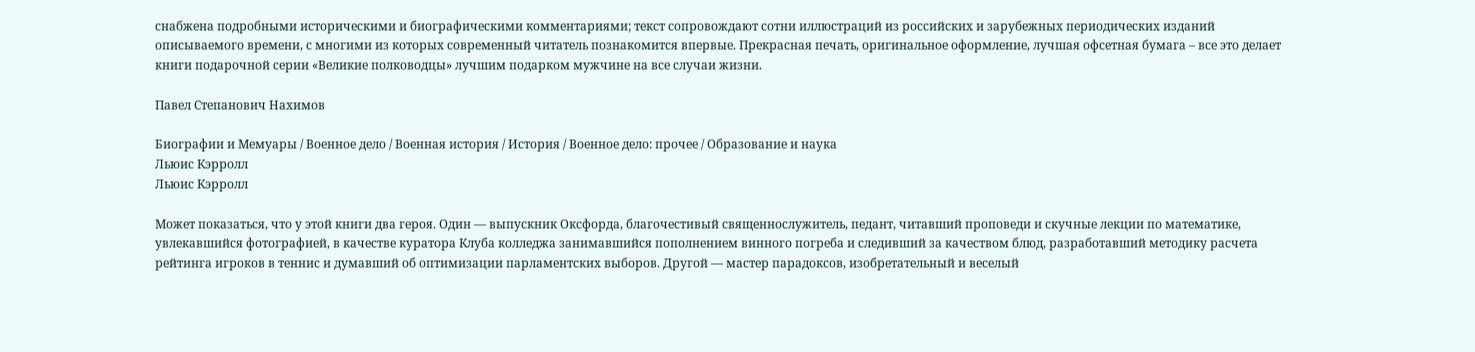снабжена подробными историческими и биографическими комментариями; текст сопровождают сотни иллюстраций из российских и зарубежных периодических изданий описываемого времени, с многими из которых современный читатель познакомится впервые. Прекрасная печать, оригинальное оформление, лучшая офсетная бумага – все это делает книги подарочной серии «Великие полководцы» лучшим подарком мужчине на все случаи жизни.

Павел Степанович Нахимов

Биографии и Мемуары / Военное дело / Военная история / История / Военное дело: прочее / Образование и наука
Льюис Кэрролл
Льюис Кэрролл

Может показаться, что у этой книги два героя. Один — выпускник Оксфорда, благочестивый священнослужитель, педант, читавший проповеди и скучные лекции по математике, увлекавшийся фотографией, в качестве куратора Клуба колледжа занимавшийся пополнением винного погреба и следивший за качеством блюд, разработавший методику расчета рейтинга игроков в теннис и думавший об оптимизации парламентских выборов. Другой — мастер парадоксов, изобретательный и веселый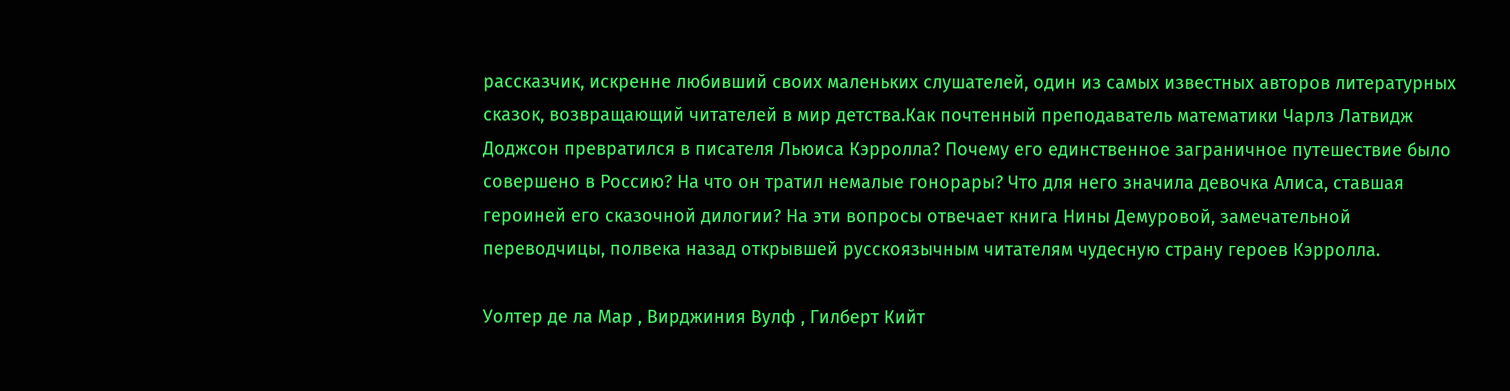рассказчик, искренне любивший своих маленьких слушателей, один из самых известных авторов литературных сказок, возвращающий читателей в мир детства.Как почтенный преподаватель математики Чарлз Латвидж Доджсон превратился в писателя Льюиса Кэрролла? Почему его единственное заграничное путешествие было совершено в Россию? На что он тратил немалые гонорары? Что для него значила девочка Алиса, ставшая героиней его сказочной дилогии? На эти вопросы отвечает книга Нины Демуровой, замечательной переводчицы, полвека назад открывшей русскоязычным читателям чудесную страну героев Кэрролла.

Уолтер де ла Мар , Вирджиния Вулф , Гилберт Кийт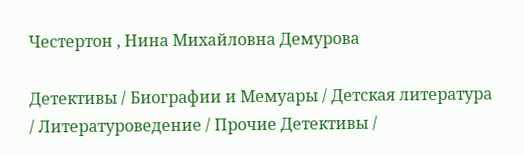Честертон , Нина Михайловна Демурова

Детективы / Биографии и Мемуары / Детская литература / Литературоведение / Прочие Детективы /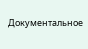Документальное